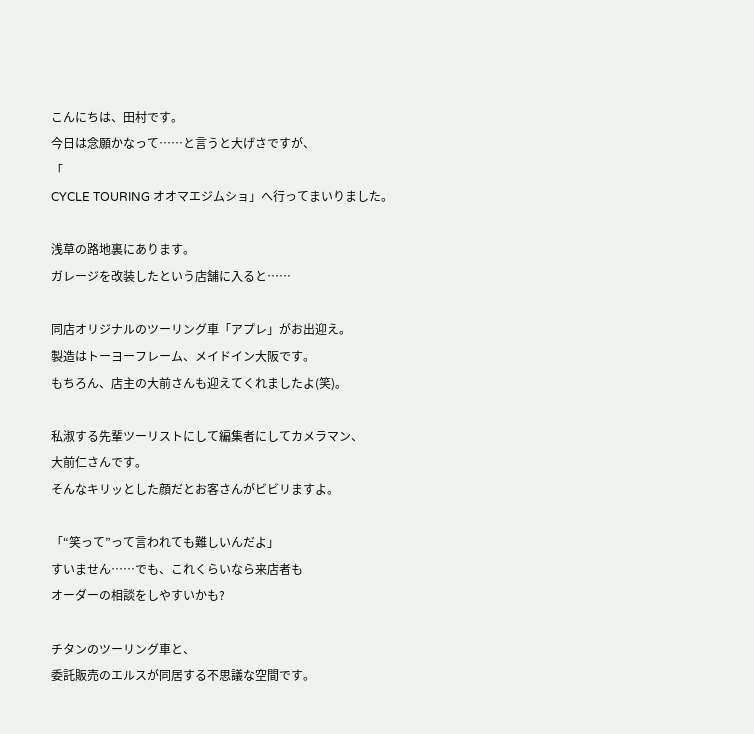こんにちは、田村です。
今日は念願かなって……と言うと大げさですが、
「
CYCLE TOURING オオマエジムショ」へ行ってまいりました。

浅草の路地裏にあります。
ガレージを改装したという店舗に入ると……

同店オリジナルのツーリング車「アプレ」がお出迎え。
製造はトーヨーフレーム、メイドイン大阪です。
もちろん、店主の大前さんも迎えてくれましたよ(笑)。

私淑する先輩ツーリストにして編集者にしてカメラマン、
大前仁さんです。
そんなキリッとした顔だとお客さんがビビリますよ。

「“笑って”って言われても難しいんだよ」
すいません……でも、これくらいなら来店者も
オーダーの相談をしやすいかも?

チタンのツーリング車と、
委託販売のエルスが同居する不思議な空間です。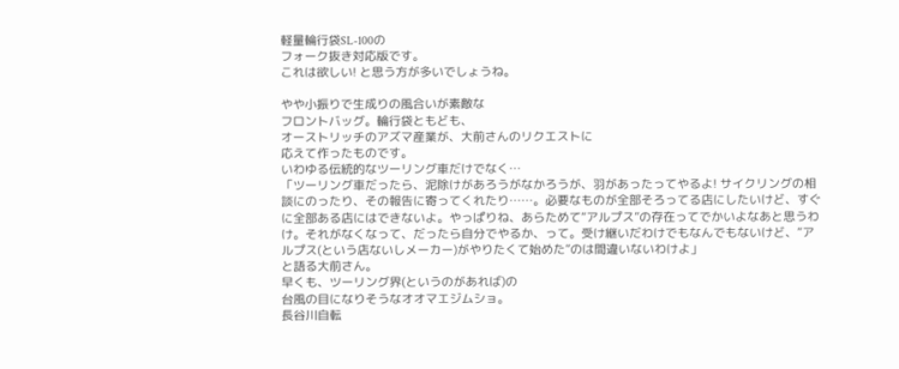軽量輪行袋SL-100の
フォーク抜き対応版です。
これは欲しい! と思う方が多いでしょうね。

やや小振りで生成りの風合いが素敵な
フロントバッグ。輪行袋ともども、
オーストリッチのアズマ産業が、大前さんのリクエストに
応えて作ったものです。
いわゆる伝統的なツーリング車だけでなく…
「ツーリング車だったら、泥除けがあろうがなかろうが、羽があったってやるよ! サイクリングの相談にのったり、その報告に寄ってくれたり……。必要なものが全部そろってる店にしたいけど、すぐに全部ある店にはできないよ。やっぱりね、あらためて“アルプス”の存在ってでかいよなあと思うわけ。それがなくなって、だったら自分でやるか、って。受け継いだわけでもなんでもないけど、“アルプス(という店ないしメーカー)がやりたくて始めた”のは間違いないわけよ」
と語る大前さん。
早くも、ツーリング界(というのがあれば)の
台風の目になりそうなオオマエジムショ。
長谷川自転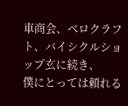車商会、ベロクラフト、バイシクルショップ玄に続き、
僕にとっては頼れる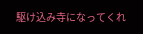駆け込み寺になってくれ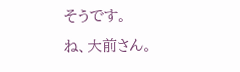そうです。
ね、大前さん。